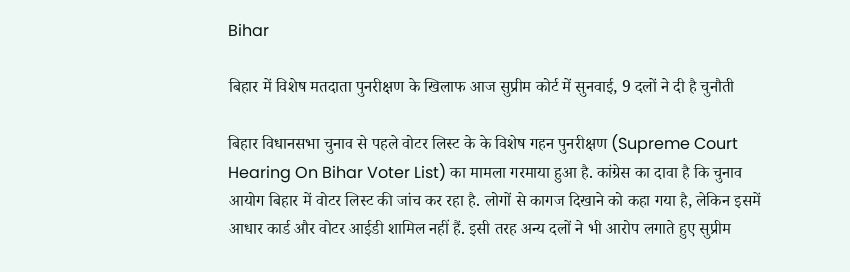Bihar

बिहार में विशेष मतदाता पुनरीक्षण के खिलाफ आज सुप्रीम कोर्ट में सुनवाई, 9 दलों ने दी है चुनौती

बिहार विधानसभा चुनाव से पहले वोटर लिस्ट के के विशेष गहन पुनरीक्षण (Supreme Court Hearing On Bihar Voter List) का मामला गरमाया हुआ है. कांग्रेस का दावा है कि चुनाव आयोग बिहार में वोटर लिस्ट की जांच कर रहा है. लोगों से कागज दिखाने को कहा गया है, लेकिन इसमें आधार कार्ड और वोटर आईडी शामिल नहीं हैं. इसी तरह अन्य दलों ने भी आरोप लगाते हुए सुप्रीम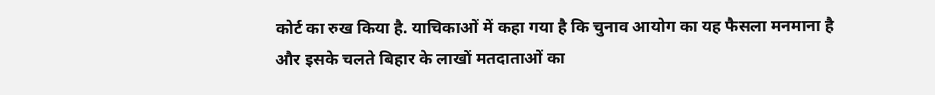कोर्ट का रुख किया है. याचिकाओं में कहा गया है कि चुनाव आयोग का यह फैसला मनमाना है और इसके चलते बिहार के लाखों मतदाताओं का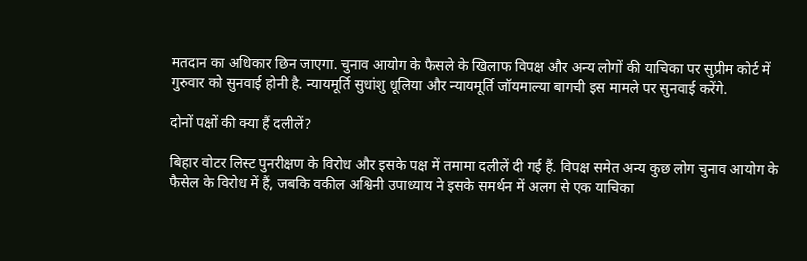मतदान का अधिकार छिन जाएगा. चुनाव आयोग के फैसले के खिलाफ विपक्ष और अन्य लोगों की याचिका पर सुप्रीम कोर्ट में गुरुवार को सुनवाई होनी है. न्यायमूर्ति सुधांशु धूलिया और न्यायमूर्ति जॉयमाल्या बागची इस मामले पर सुनवाई करेंगे.

दोनों पक्षों की क्‍या हैं दलीलें?

बिहार वोटर लिस्‍ट पुनरीक्षण के विरोध और इसके पक्ष में तमामा दलीलें दी गई हैं. विपक्ष समेत अन्य कुछ लोग चुनाव आयोग के फैसेल के विरोध में हैं, जबकि वकील अश्विनी उपाध्याय ने इसके समर्थन में अलग से एक याचिका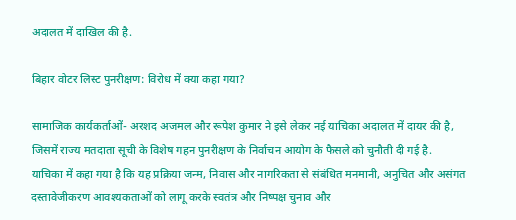अदालत में दाखिल की है.

बिहार वोटर लिस्‍ट पुनरीक्षण: विरोध में क्या कहा गया?

सामाजिक कार्यकर्ताओं- अरशद अजमल और रूपेश कुमार ने इसे लेकर नई याचिका अदालत में दायर की है, जिसमें राज्य मतदाता सूची के विशेष गहन पुनरीक्षण के निर्वाचन आयोग के फैसले को चुनौती दी गई है. याचिका में कहा गया है कि यह प्रक्रिया जन्म, निवास और नागरिकता से संबंधित मनमानी, अनुचित और असंगत दस्तावेजीकरण आवश्यकताओं को लागू करके स्वतंत्र और निष्पक्ष चुनाव और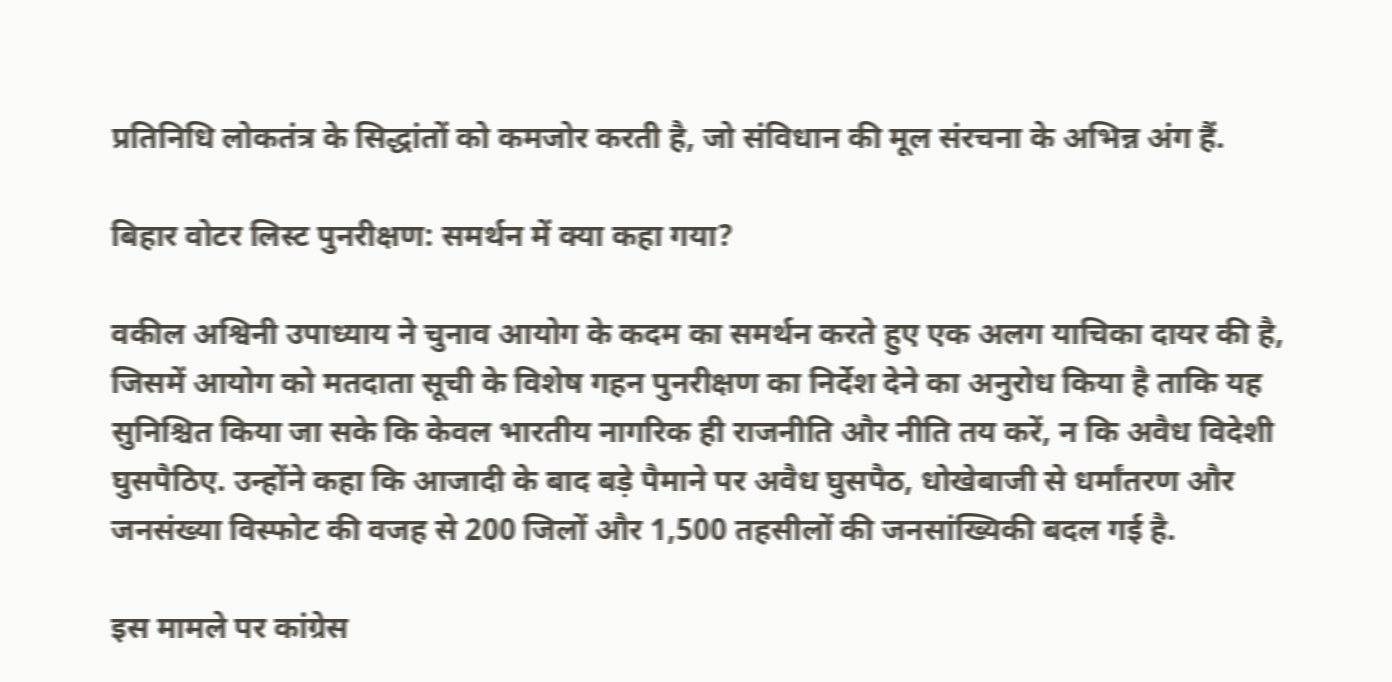प्रतिनिधि लोकतंत्र के सिद्धांतों को कमजोर करती है, जो संविधान की मूल संरचना के अभिन्न अंग हैं.

बिहार वोटर लिस्‍ट पुनरीक्षण: समर्थन में क्या कहा गया?

वकील अश्विनी उपाध्याय ने चुनाव आयोग के कदम का समर्थन करते हुए एक अलग याचिका दायर की है, जिसमें आयोग को मतदाता सूची के विशेष गहन पुनरीक्षण का निर्देश देने का अनुरोध किया है ताकि यह सुनिश्चित किया जा सके कि केवल भारतीय नागरिक ही राजनीति और नीति तय करें, न कि अवैध विदेशी घुसपैठिए. उन्होंने कहा कि आजादी के बाद बड़े पैमाने पर अवैध घुसपैठ, धोखेबाजी से धर्मांतरण और जनसंख्या विस्फोट की वजह से 200 जिलों और 1,500 तहसीलों की जनसांख्यिकी बदल गई है.

इस मामले पर कांग्रेस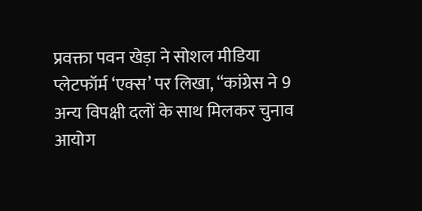प्रवक्ता पवन खेड़ा ने सोशल मीडिया प्लेटफॉर्म ‘एक्स’ पर लिखा, “कांग्रेस ने 9 अन्य विपक्षी दलों के साथ मिलकर चुनाव आयोग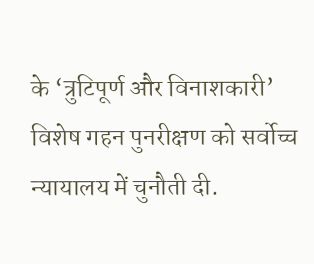के ‘त्रुटिपूर्ण और विनाशकारी’ विशेष गहन पुनरीक्षण को सर्वोच्च न्यायालय में चुनौती दी.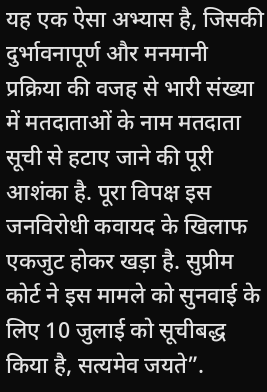यह एक ऐसा अभ्यास है, जिसकी दुर्भावनापूर्ण और मनमानी प्रक्रिया की वजह से भारी संख्या में मतदाताओं के नाम मतदाता सूची से हटाए जाने की पूरी आशंका है. पूरा विपक्ष इस जनविरोधी कवायद के खिलाफ एकजुट होकर खड़ा है. सुप्रीम कोर्ट ने इस मामले को सुनवाई के लिए 10 जुलाई को सूचीबद्ध किया है, सत्यमेव जयते”.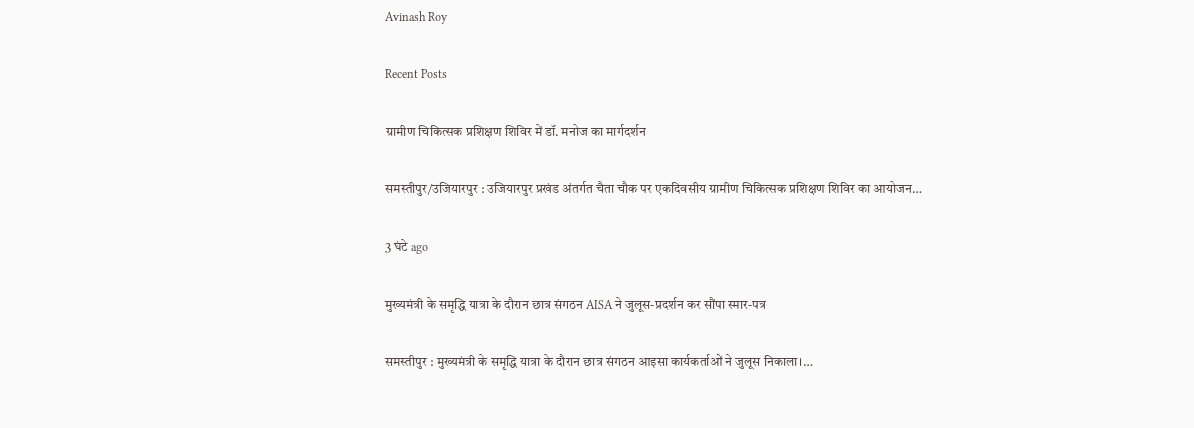Avinash Roy

Recent Posts

ग्रामीण चिकित्सक प्रशिक्षण शिविर में डॉ. मनोज का मार्गदर्शन

समस्तीपुर/उजियारपुर : उजियारपुर प्रखंड अंतर्गत चैता चौक पर एकदिवसीय ग्रामीण चिकित्सक प्रशिक्षण शिविर का आयोजन…

3 घंटे ago

मुख्यमंत्री के समृद्धि यात्रा के दौरान छात्र संगठन AISA ने जुलूस-प्रदर्शन कर सौंपा स्मार-पत्र

समस्तीपुर : मुख्यमंत्री के समृद्धि यात्रा के दौरान छात्र संगठन आइसा कार्यकर्ताओं ने जुलूस निकाला।…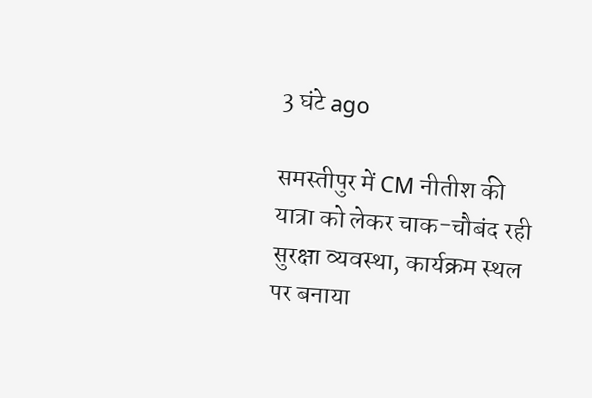3 घंटे ago

समस्तीपुर में CM नीतीश की यात्रा को लेकर चाक-चौबंद रही सुरक्षा व्यवस्था, कार्यक्रम स्थल पर बनाया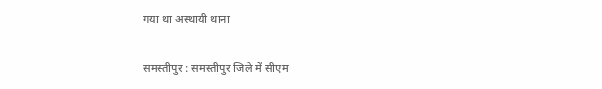गया था अस्थायी थाना

समस्तीपुर : समस्तीपुर जिले में सीएम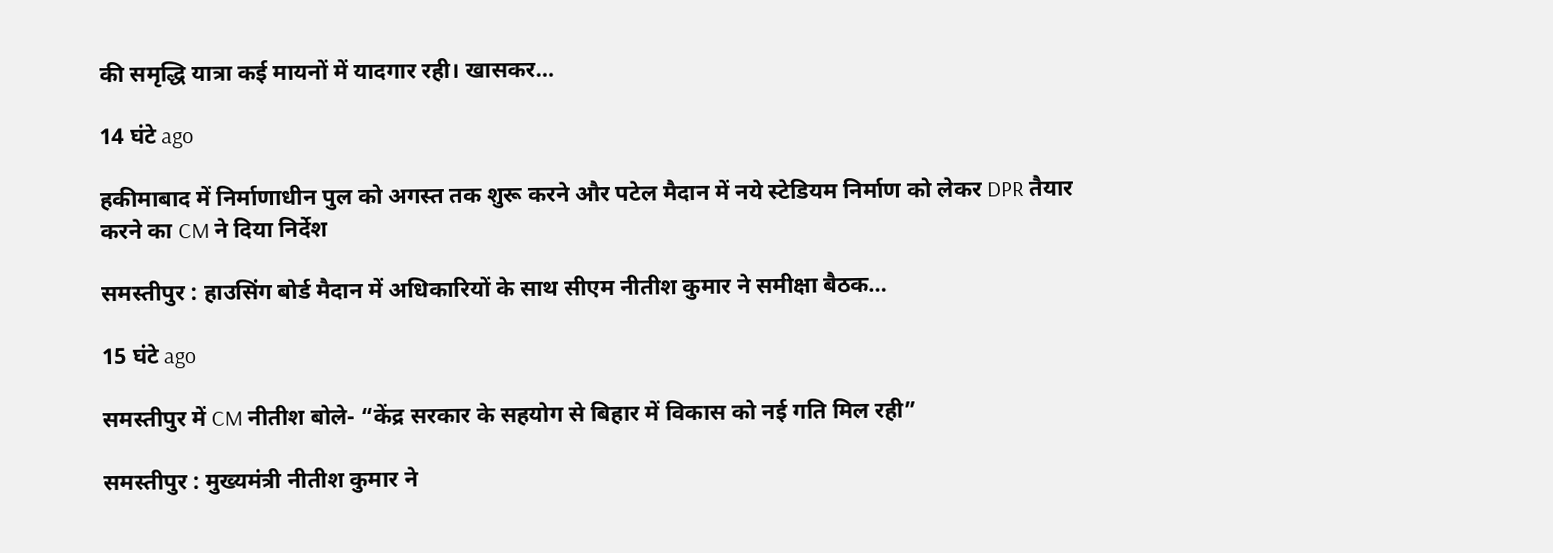की समृद्धि यात्रा कई मायनों में यादगार रही। खासकर…

14 घंटे ago

हकीमाबाद में निर्माणाधीन पुल को अगस्त तक शुरू करने और पटेल मैदान में नये स्टेडियम निर्माण को लेकर DPR तैयार करने का CM ने दिया निर्देश

समस्तीपुर : हाउसिंग बोर्ड मैदान में अधिकारियों के साथ सीएम नीतीश कुमार ने समीक्षा बैठक…

15 घंटे ago

समस्तीपुर में CM नीतीश बोले- “केंद्र सरकार के सहयोग से बिहार में विकास को नई गति मिल रही”

समस्तीपुर : मुख्यमंत्री नीतीश कुमार ने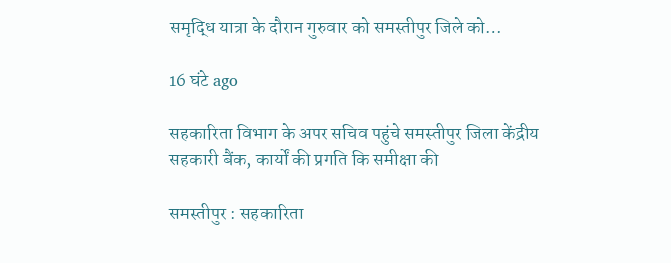समृद्धि यात्रा के दौरान गुरुवार को समस्तीपुर जिले को…

16 घंटे ago

सहकारिता विभाग के अपर सचिव पहुंचे समस्तीपुर जिला केंद्रीय सहकारी बैंक, कार्यों की प्रगति कि समीक्षा की

समस्तीपुर : सहकारिता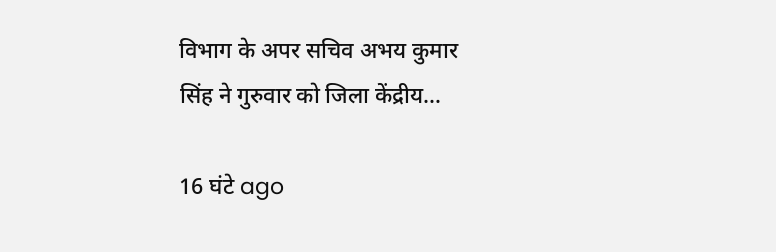विभाग के अपर सचिव अभय कुमार सिंह ने गुरुवार को जिला केंद्रीय…

16 घंटे ago